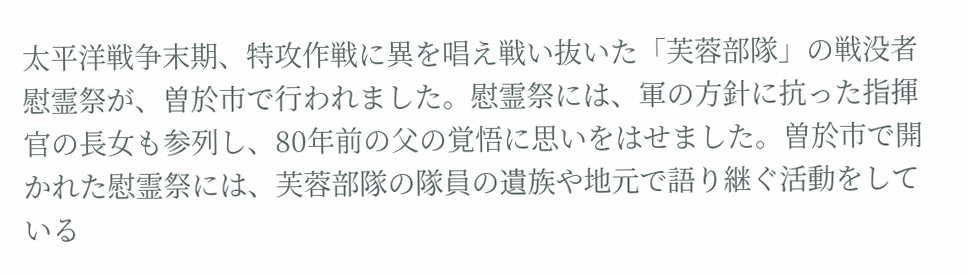太平洋戦争末期、特攻作戦に異を唱え戦い抜いた「芙蓉部隊」の戦没者慰霊祭が、曽於市で行われました。慰霊祭には、軍の方針に抗った指揮官の長女も参列し、80年前の父の覚悟に思いをはせました。曽於市で開かれた慰霊祭には、芙蓉部隊の隊員の遺族や地元で語り継ぐ活動をしている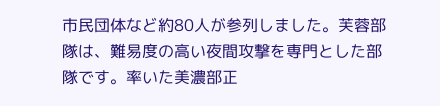市民団体など約80人が参列しました。芙蓉部隊は、難易度の高い夜間攻撃を専門とした部隊です。率いた美濃部正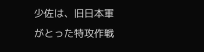少佐は、旧日本軍がとった特攻作戦